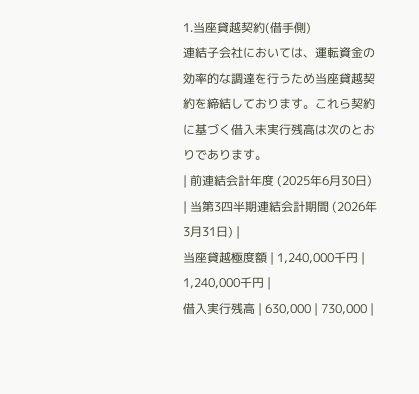1.当座貸越契約(借手側)
連結子会社においては、運転資金の効率的な調達を行うため当座貸越契約を締結しております。これら契約に基づく借入未実行残高は次のとおりであります。
| 前連結会計年度 (2025年6月30日) | 当第3四半期連結会計期間 (2026年3月31日) |
当座貸越極度額 | 1,240,000千円 | 1,240,000千円 |
借入実行残高 | 630,000 | 730,000 |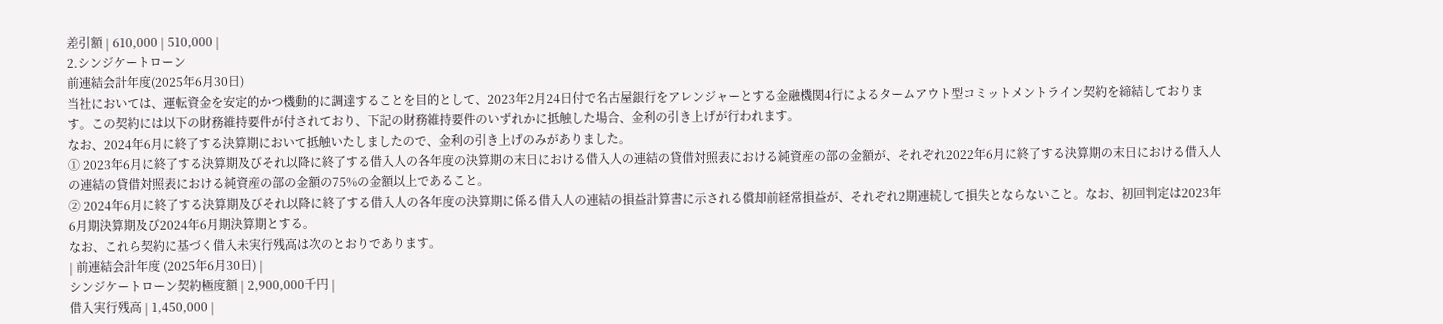差引額 | 610,000 | 510,000 |
2.シンジケートローン
前連結会計年度(2025年6月30日)
当社においては、運転資金を安定的かつ機動的に調達することを目的として、2023年2月24日付で名古屋銀行をアレンジャーとする金融機関4行によるタームアウト型コミットメントライン契約を締結しております。この契約には以下の財務維持要件が付されており、下記の財務維持要件のいずれかに抵触した場合、金利の引き上げが行われます。
なお、2024年6月に終了する決算期において抵触いたしましたので、金利の引き上げのみがありました。
① 2023年6月に終了する決算期及びそれ以降に終了する借入人の各年度の決算期の末日における借入人の連結の貸借対照表における純資産の部の金額が、それぞれ2022年6月に終了する決算期の末日における借入人の連結の貸借対照表における純資産の部の金額の75%の金額以上であること。
② 2024年6月に終了する決算期及びそれ以降に終了する借入人の各年度の決算期に係る借入人の連結の損益計算書に示される償却前経常損益が、それぞれ2期連続して損失とならないこと。なお、初回判定は2023年6月期決算期及び2024年6月期決算期とする。
なお、これら契約に基づく借入未実行残高は次のとおりであります。
| 前連結会計年度 (2025年6月30日) |
シンジケートローン契約極度額 | 2,900,000千円 |
借入実行残高 | 1,450,000 |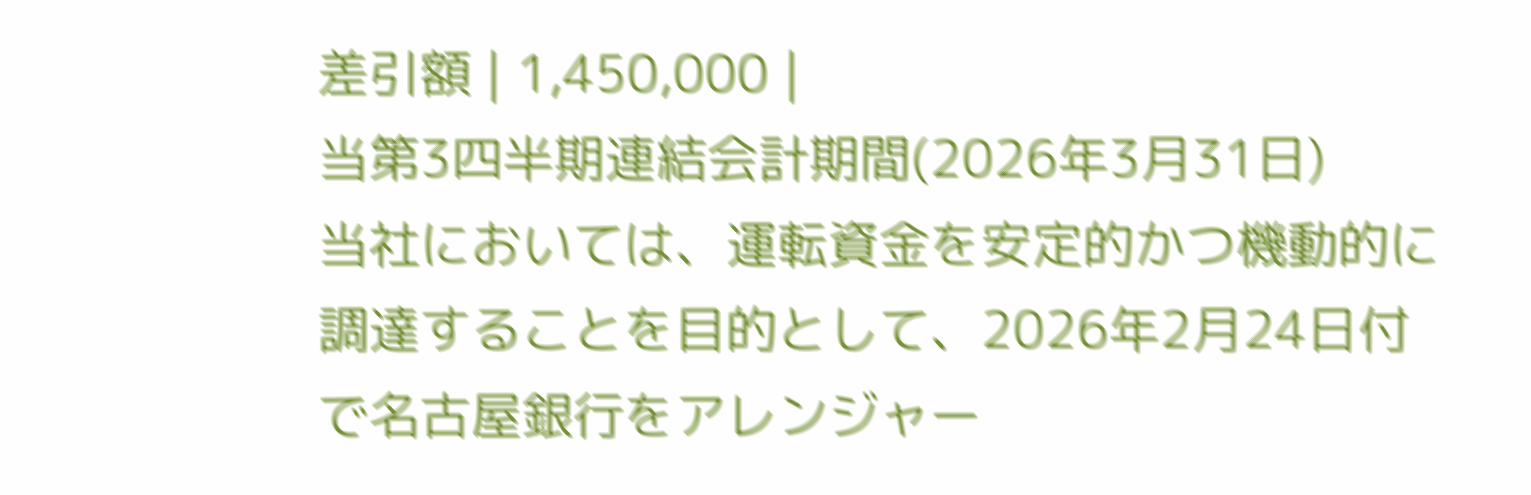差引額 | 1,450,000 |
当第3四半期連結会計期間(2026年3月31日)
当社においては、運転資金を安定的かつ機動的に調達することを目的として、2026年2月24日付で名古屋銀行をアレンジャー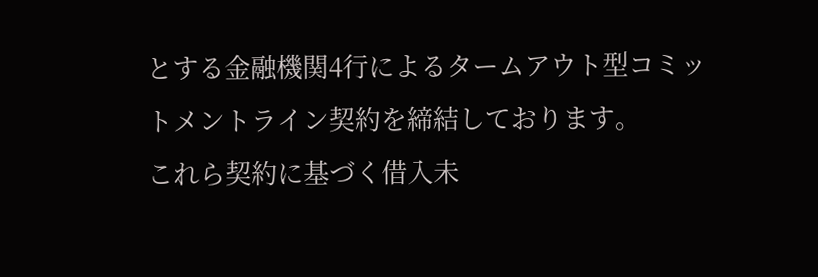とする金融機関4行によるタームアウト型コミットメントライン契約を締結しております。
これら契約に基づく借入未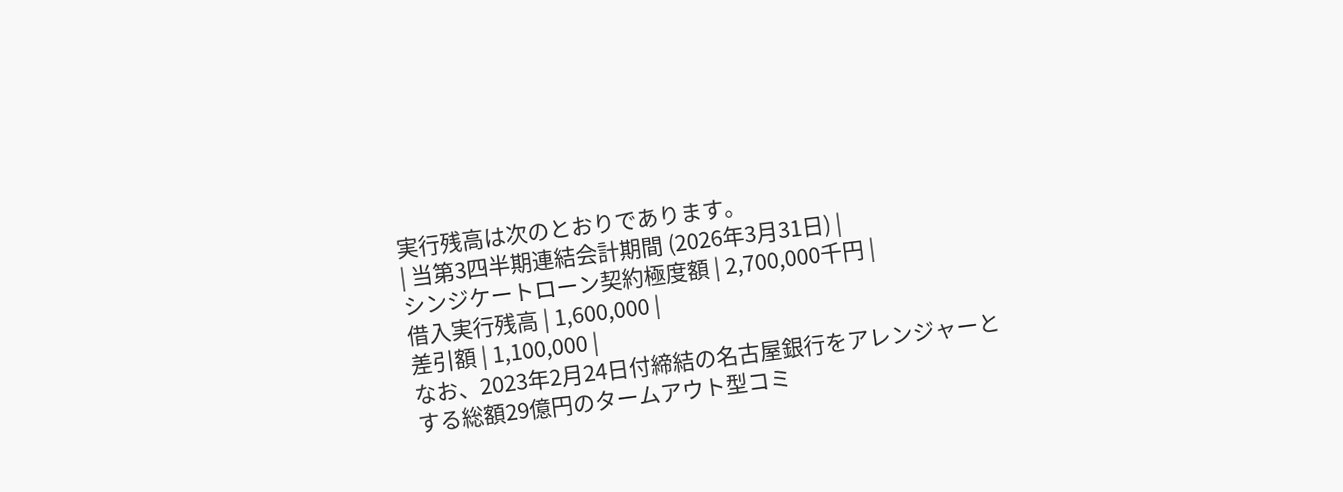実行残高は次のとおりであります。
| 当第3四半期連結会計期間 (2026年3月31日) |
シンジケートローン契約極度額 | 2,700,000千円 |
借入実行残高 | 1,600,000 |
差引額 | 1,100,000 |
なお、2023年2月24日付締結の名古屋銀行をアレンジャーとする総額29億円のタームアウト型コミ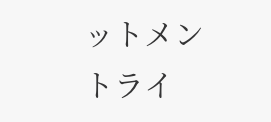ットメントライ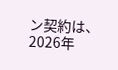ン契約は、2026年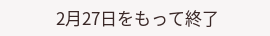2月27日をもって終了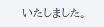いたしました。